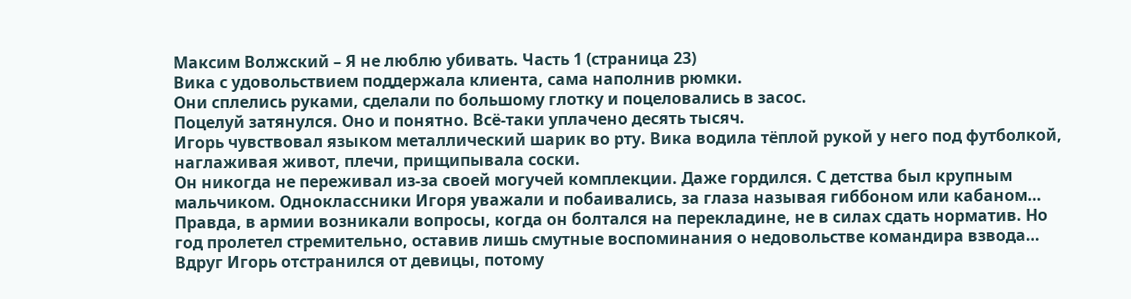Максим Волжский – Я не люблю убивать. Часть 1 (страница 23)
Вика с удовольствием поддержала клиента, сама наполнив рюмки.
Они сплелись руками, сделали по большому глотку и поцеловались в засос.
Поцелуй затянулся. Оно и понятно. Всё-таки уплачено десять тысяч.
Игорь чувствовал языком металлический шарик во рту. Вика водила тёплой рукой у него под футболкой, наглаживая живот, плечи, прищипывала соски.
Он никогда не переживал из-за своей могучей комплекции. Даже гордился. С детства был крупным мальчиком. Одноклассники Игоря уважали и побаивались, за глаза называя гиббоном или кабаном… Правда, в армии возникали вопросы, когда он болтался на перекладине, не в силах сдать норматив. Но год пролетел стремительно, оставив лишь смутные воспоминания о недовольстве командира взвода…
Вдруг Игорь отстранился от девицы, потому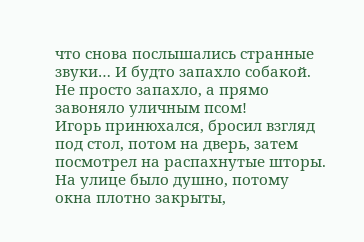что снова послышались странные звуки… И будто запахло собакой. Не просто запахло, а прямо завоняло уличным псом!
Игорь принюхался, бросил взгляд под стол, потом на дверь, затем посмотрел на распахнутые шторы. На улице было душно, потому окна плотно закрыты,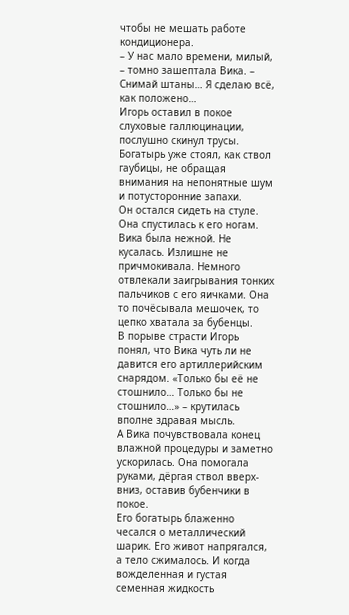чтобы не мешать работе кондиционера.
– У нас мало времени, милый, – томно зашептала Вика. – Снимай штаны… Я сделаю всё, как положено…
Игорь оставил в покое слуховые галлюцинации, послушно скинул трусы. Богатырь уже стоял, как ствол гаубицы, не обращая внимания на непонятные шум и потусторонние запахи.
Он остался сидеть на стуле.
Она спустилась к его ногам.
Вика была нежной. Не кусалась. Излишне не причмокивала. Немного отвлекали заигрывания тонких пальчиков с его яичками. Она то почёсывала мешочек, то цепко хватала за бубенцы.
В порыве страсти Игорь понял, что Вика чуть ли не давится его артиллерийским снарядом. «Только бы её не стошнило… Только бы не стошнило…» – крутилась вполне здравая мысль.
А Вика почувствовала конец влажной процедуры и заметно ускорилась. Она помогала руками, дёргая ствол вверх-вниз, оставив бубенчики в покое.
Его богатырь блаженно чесался о металлический шарик. Его живот напрягался, а тело сжималось. И когда вожделенная и густая семенная жидкость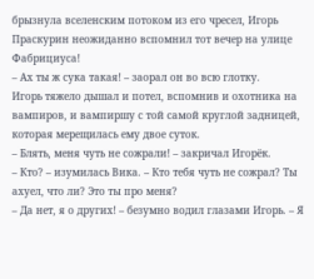брызнула вселенским потоком из его чресел, Игорь Праскурин неожиданно вспомнил тот вечер на улице Фабрициуса!
– Ах ты ж сука такая! – заорал он во всю глотку.
Игорь тяжело дышал и потел, вспомнив и охотника на вампиров, и вампиршу с той самой круглой задницей, которая мерещилась ему двое суток.
– Блять, меня чуть не сожрали! – закричал Игорёк.
– Кто? – изумилась Вика. – Кто тебя чуть не сожрал? Ты ахуел, что ли? Это ты про меня?
– Да нет, я о других! – безумно водил глазами Игорь. – Я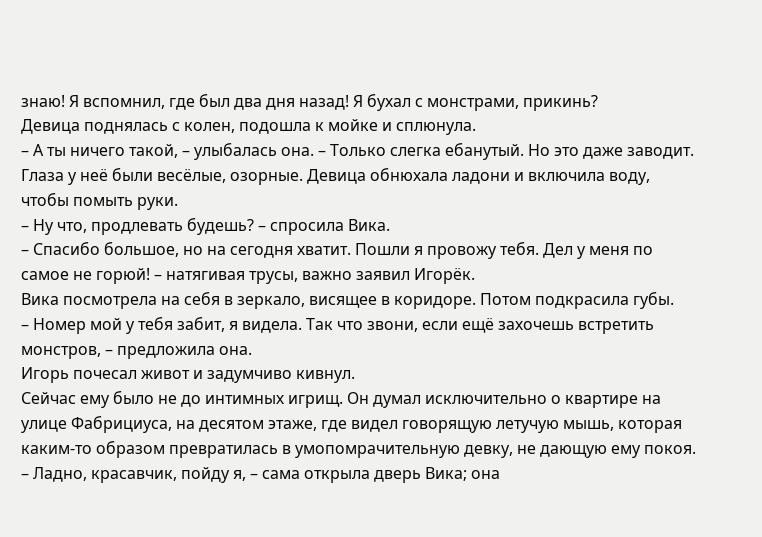знаю! Я вспомнил, где был два дня назад! Я бухал с монстрами, прикинь?
Девица поднялась с колен, подошла к мойке и сплюнула.
– А ты ничего такой, – улыбалась она. – Только слегка ебанутый. Но это даже заводит.
Глаза у неё были весёлые, озорные. Девица обнюхала ладони и включила воду, чтобы помыть руки.
– Ну что, продлевать будешь? – спросила Вика.
– Спасибо большое, но на сегодня хватит. Пошли я провожу тебя. Дел у меня по самое не горюй! – натягивая трусы, важно заявил Игорёк.
Вика посмотрела на себя в зеркало, висящее в коридоре. Потом подкрасила губы.
– Номер мой у тебя забит, я видела. Так что звони, если ещё захочешь встретить монстров, – предложила она.
Игорь почесал живот и задумчиво кивнул.
Сейчас ему было не до интимных игрищ. Он думал исключительно о квартире на улице Фабрициуса, на десятом этаже, где видел говорящую летучую мышь, которая каким-то образом превратилась в умопомрачительную девку, не дающую ему покоя.
– Ладно, красавчик, пойду я, – сама открыла дверь Вика; она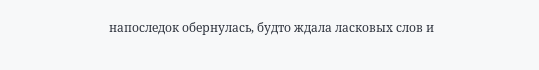напоследок обернулась, будто ждала ласковых слов и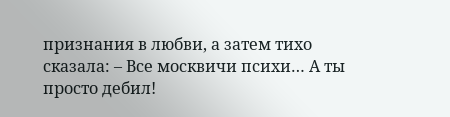признания в любви, а затем тихо сказала: – Все москвичи психи… А ты просто дебил!